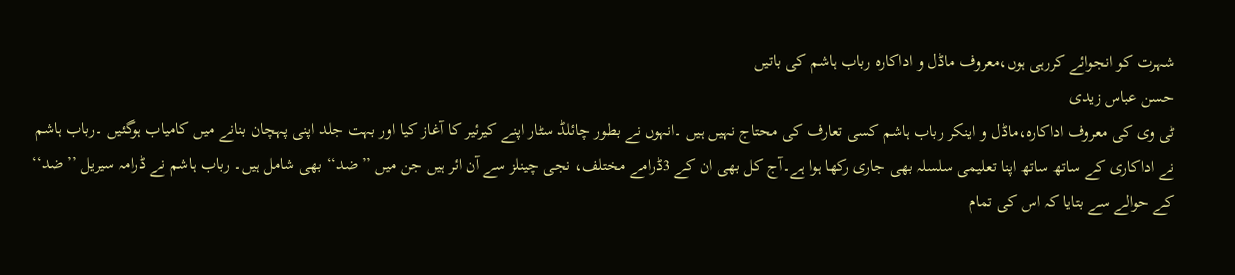شہرت کو انجوائے کررہی ہوں،معروف ماڈل و اداکارہ رباب ہاشم کی باتیں
حسن عباس زیدی
ٹی وی کی معروف اداکارہ،ماڈل و اینکر رباب ہاشم کسی تعارف کی محتاج نہیں ہیں ۔انہوں نے بطور چائلڈ سٹار اپنے کیرئیر کا آغاز کیا اور بہت جلد اپنی پہچان بنانے میں کامیاب ہوگئیں ۔رباب ہاشم نے اداکاری کے ساتھ ساتھ اپنا تعلیمی سلسلہ بھی جاری رکھا ہوا ہے۔آج کل بھی ان کے 3ڈرامے مختلف، نجی چینلز سے آن ائر ہیں جن میں ’’ضد‘‘ بھی شامل ہیں۔ رباب ہاشم نے ڈرامہ سیریل ’’ضد‘‘ کے حوالے سے بتایا کہ اس کی تمام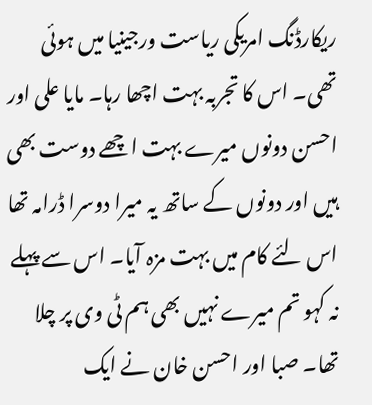ریکارڈنگ امریکی ریاست ورجینیا میں ہوئی تھی۔ اس کا تجربہ بہت اچھا رہا۔ مایا علی اور احسن دونوں میرے بہت اچھے دوست بھی ہیں اور دونوں کے ساتھ یہ میرا دوسرا ڈرامہ تھا اس لئے کام میں بہت مزہ آیا۔ اس سے پہلے نہ کہو تم میرے نہیں بھی ہم ٹی وی پر چلا تھا۔ صبا اور احسن خان نے ایک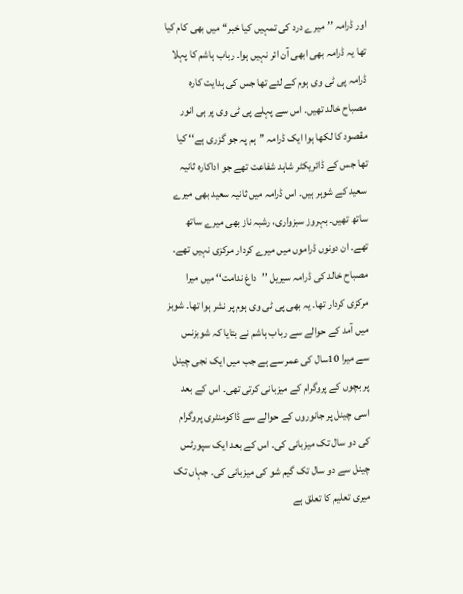اور ڈرامہ ’’میرے درد کی تمہیں کیا خبر‘‘ میں بھی کام کیا تھا یہ ڈرامہ بھی ابھی آن ائر نہیں ہوا۔ رباب ہاشم کا پہلا ڈرامہ پی ٹی وی ہوم کے لئے تھا جس کی ہدایت کارہ مصباح خالد تھیں۔ اس سے پہلے پی ٹی وی پر ہی انور مقصود کا لکھا ہوا ایک ڈرامہ ’’ہم پہ جو گزری ہے‘‘ کیا تھا جس کے ڈائریکٹر شاہد شفاعت تھے جو اداکارہ ثانیہ سعید کے شوہر ہیں۔ اس ڈرامہ میں ثانیہ سعید بھی میرے ساتھ تھیں۔ بہروز سبزواری، رشبہ ناز بھی میرے ساتھ تھے۔ ان دونوں ڈراموں میں میرے کردار مرکزی نہیں تھے۔ مصباح خالد کی ڈرامہ سیریل ’’داغ ندامت‘‘ میں میرا مرکزی کردار تھا۔ یہ بھی پی ٹی وی ہوم پر نشر ہوا تھا۔ شوبز میں آمد کے حوالے سے رباب ہاشم نے بتایا کہ شوبزنس سے میرا 10سال کی عمر سے ہے جب میں ایک نجی چینل پر بچوں کے پروگرام کے میزبانی کرتی تھی۔ اس کے بعد اسی چینل پر جانوروں کے حوالے سے ڈاکومنٹری پروگرام کی دو سال تک میزبانی کی۔ اس کے بعد ایک سپورٹس چینل سے دو سال تک گیم شو کی میزبانی کی۔ جہاں تک میری تعلیم کا تعلق ہے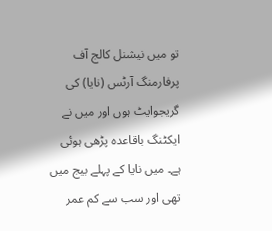تو میں نیشنل کالج آف پرفارمنگ آرٹس (نایا) کی گریجوایٹ ہوں اور میں نے ایکٹنگ باقاعدہ پڑھی ہوئی ہے۔ میں نایا کے پہلے بیج میں تھی اور سب سے کم عمر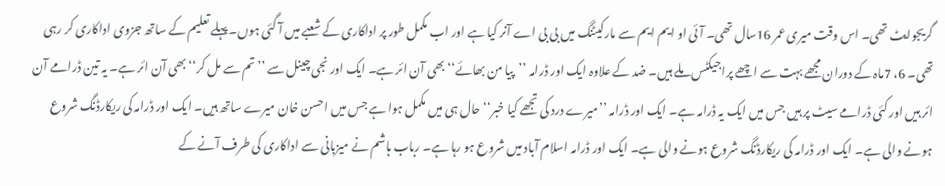گریجوایٹ تھی۔ اس وقت میری عمر 16سال تھی۔ آئی او ایم ایم سے مارکیٹنگ میں بی بی اے آنر کیا ہے اور اب مکمل طور پر اداکاری کے شعبے میں آ گئی ہوں۔ پہلے تعلیم کے ساتھ جزوی اداکاری کر رہی تھی۔ 6، 7ماہ کے دوران مجھے بہت سے اچھے پراجیکٹس ملے ہیں۔ ضد کے علاوہ ایک اور ڈرامہ ’’پیا من بھائے‘‘ بھی آن ائر ہے۔ ایک اور نجی چینل سے ’’تم سے مل کر‘‘ بھی آن ائر ہے۔ یہ تین ڈرامے آن ائر ہیں اور کئی ڈرامے سیٹ پر ہیں جس میں ایک یہ ڈرامہ ہے۔ ایک اور ڈرامہ ’’میرے درد کی تجھے کیا خبر‘‘ حال ہی میں مکمل ہوا ہے جس میں احسن خان میرے ساتھ ہیں۔ ایک اور ڈرامہ کی ریکارڈنگ شروع ہونے والی ہے۔ ایک اور ڈرامہ کی ریکارڈنگ شروع ہونے والی ہے۔ ایک اور ڈرامہ اسلام آباد میں شروع ہو رہا ہے۔ رباب ہاشم نے میزبانی سے اداکاری کی طرف آنے کے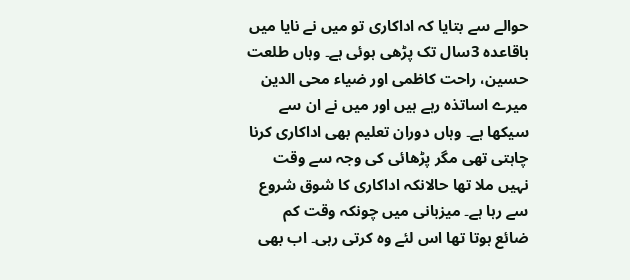حوالے سے بتایا کہ اداکاری تو میں نے نایا میں باقاعدہ 3سال تک پڑھی ہوئی ہے۔ وہاں طلعت حسین، راحت کاظمی اور ضیاء محی الدین میرے اساتذہ رہے ہیں اور میں نے ان سے سیکھا ہے۔ وہاں دوران تعلیم بھی اداکاری کرنا چاہتی تھی مگر پڑھائی کی وجہ سے وقت نہیں ملا تھا حالانکہ اداکاری کا شوق شروع سے رہا ہے۔ میزبانی میں چونکہ وقت کم ضائع ہوتا تھا اس لئے وہ کرتی رہی۔ اب بھی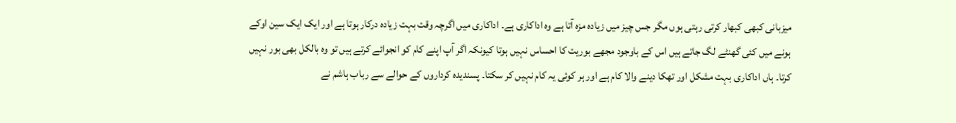میزبانی کبھی کبھار کرتی رہتی ہوں مگر جس چیز میں زیادہ مزہ آتا ہے وہ اداکاری ہے۔ اداکاری میں اگرچہ وقت بہت زیادہ درکار ہوتا ہے اور ایک ایک سین اوکے ہونے میں کئی گھنٹے لگ جاتے ہیں اس کے باوجود مجھے بوریت کا احساس نہیں ہوتا کیونکہ اگر آپ اپنے کام کو انجوائے کرتے ہیں تو وہ بالکل بھی بور نہیں کرتا۔ ہاں اداکاری بہت مشکل اور تھکا دینے والا کام ہے اور ہر کوئی یہ کام نہیں کر سکتا۔ پسندیدہ کرداروں کے حوالے سے رباب ہاشم نے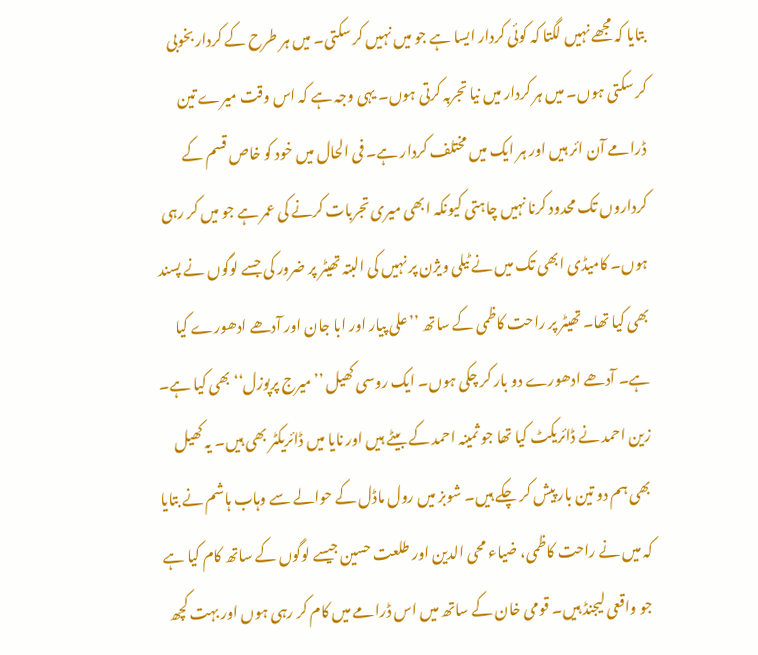بتایا کہ مجھے نہیں لگتا کہ کوئی کردار ایسا ہے جو میں نہیں کر سکتی۔ میں ہر طرح کے کردار بخوبی کر سکتی ہوں۔ میں ہر کردار میں نیا تجربہ کرتی ہوں۔ یہی وجہ ہے کہ اس وقت میرے تین ڈرامے آن ائر ہیں اور ہر ایک میں مختلف کردار ہے۔ فی الحال میں خود کو خاص قسم کے کرداروں تک محدود کرنا نہیں چاہتی کیونکہ ابھی میری تجربات کرنے کی عمر ہے جو میں کر رہی ہوں۔ کامیڈی ابھی تک میں نے ٹیلی ویژن پر نہیں کی البتہ تھیٹر پر ضرور کی جسے لوگوں نے پسند بھی کیا تھا۔ تھیٹر پر راحت کاظمی کے ساتھ ’’علی پیار اور ابا جان اور آدھے ادھورے کیا ہے۔ آدھے ادھورے دو بار کر چکی ہوں۔ ایک روسی کھیل ’’میرج پرپوزل‘‘ بھی کیا ہے۔ زین احمد نے ڈائریکٹ کیا تھا جو ثمینہ احمد کے بیٹے ہیں اور نایا میں ڈائریکٹر بھی ہیں۔ یہ کھیل بھی ہم دو تین بار پیش کر چکے ہیں۔ شوبز میں رول ماڈل کے حوالے سے وہاب ہاشم نے بتایا کہ میں نے راحت کاظمی، ضیاء محی الدین اور طلعت حسین جیسے لوگوں کے ساتھ کام کیا ہے جو واقعی لیجنڈ ہیں۔ قومی خان کے ساتھ میں اس ڈرامے میں کام کر رہی ہوں اور بہت کچھ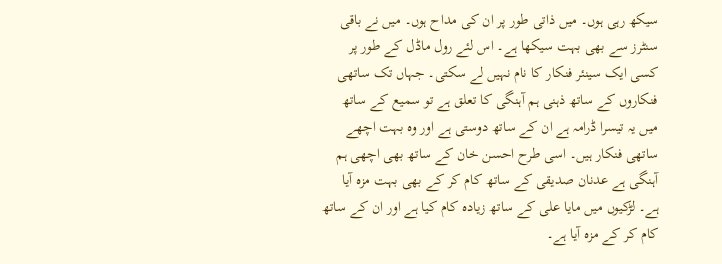سیکھ رہی ہوں۔ میں ذاتی طور پر ان کی مداح ہوں۔ میں نے باقی سنٹرز سے بھی بہت سیکھا ہے۔ اس لئے رول ماڈل کے طور پر کسی ایک سینئر فنکار کا نام نہیں لے سکتی۔ جہاں تک ساتھی فنکاروں کے ساتھ ذہنی ہم آہنگی کا تعلق ہے تو سمیع کے ساتھ میں یہ تیسرا ڈرامہ ہے ان کے ساتھ دوستی ہے اور وہ بہت اچھے ساتھی فنکار ہیں۔ اسی طرح احسن خان کے ساتھ بھی اچھی ہم آہنگی ہے عدنان صدیقی کے ساتھ کام کر کے بھی بہت مزہ آیا ہے۔ لڑکیوں میں مایا علی کے ساتھ زیادہ کام کیا ہے اور ان کے ساتھ کام کر کے مزہ آیا ہے۔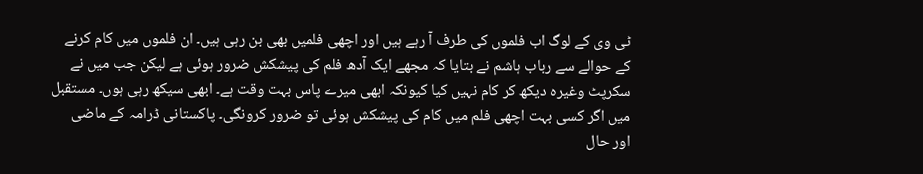ٹی وی کے لوگ اب فلموں کی طرف آ رہے ہیں اور اچھی فلمیں بھی بن رہی ہیں۔ ان فلموں میں کام کرنے کے حوالے سے رباب ہاشم نے بتایا کہ مجھے ایک آدھ فلم کی پیشکش ضرور ہوئی ہے لیکن جب میں نے سکرپٹ وغیرہ دیکھ کر کام نہیں کیا کیونکہ ابھی میرے پاس بہت وقت ہے۔ ابھی سیکھ رہی ہوں۔ مستقبل میں اگر کسی بہت اچھی فلم میں کام کی پیشکش ہوئی تو ضرور کرونگی۔ پاکستانی ڈرامہ کے ماضی اور حال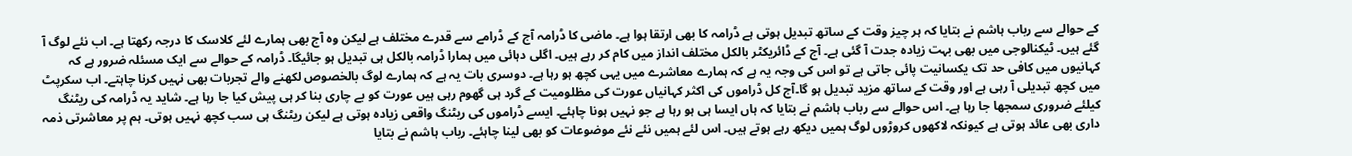کے حوالے سے رباب ہاشم نے بتایا کہ ہر چیز وقت کے ساتھ تبدیل ہوتی ہے ڈرامہ کا بھی ارتقا ہوا ہے۔ ماضی کا ڈرامہ آج کے ڈرامے سے قدرے مختلف ہے لیکن وہ آج بھی ہمارے لئے کلاسک کا درجہ رکھتا ہے۔ اب نئے لوگ آ گئے ہیں۔ ٹیکنالوجی میں بھی بہت زیادہ جدت آ گئی ہے۔ آج کے ڈائریکٹر بالکل مختلف انداز میں کام کر رہے ہیں۔ اگلی دہائی میں ہمارا ڈرامہ بالکل ہی تبدیل ہو جائیگا۔ ڈرامہ کے حوالے سے ایک مسئلہ ضرور ہے کہ کہانیوں میں کافی حد تک یکسانیت پائی جاتی ہے تو اس کی وجہ یہ ہے کہ ہمارے معاشرے میں یہی کچھ ہو رہا ہے۔ دوسری بات یہ ہے کہ ہمارے لوگ بالخصوص لکھنے والے تجربات بھی نہیں کرنا چاہتے۔ اب سکرپٹ میں کچھ تبدیلی آ رہی ہے اور وقت کے ساتھ مزید تبدیل ہو گا۔آج کل ڈراموں کی اکثر کہانیاں عورت کی مظلومیت کے گرد ہی گھوم رہی ہیں عورت کو بے چاری بنا کر ہی پیش کیا جا رہا ہے۔ شاید یہ ڈرامہ کی ریٹنگ کیلئے ضروری سمجھا جا رہا ہے۔ اس حوالے سے رباب ہاشم نے بتایا کہ ہاں ایسا ہی ہو رہا ہے جو نہیں ہونا چاہئے۔ ایسے ڈراموں کی ریٹنگ واقعی زیادہ ہوتی ہے لیکن ریٹنگ ہی سب کچھ نہیں ہوتی۔ ہم پر معاشرتی ذمہ داری بھی عائد ہوتی ہے کیونکہ لاکھوں کروڑوں لوگ ہمیں دیکھ رہے ہوتے ہیں۔ اس لئے ہمیں نئے نئے موضوعات کو بھی لینا چاہئے۔ رباب ہاشم نے بتایا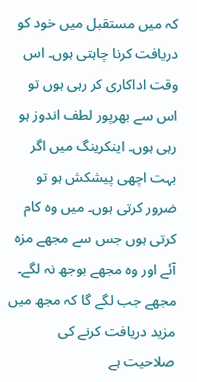کہ میں مستقبل میں خود کو دریافت کرنا چاہتی ہوں۔ اس وقت اداکاری کر رہی ہوں تو اس سے بھرپور لطف اندوز ہو رہی ہوں۔ اینکرینگ میں اگر بہت اچھی پیشکش ہو تو ضرور کرتی ہوں۔ میں وہ کام کرتی ہوں جس سے مجھے مزہ آئے اور وہ مجھے بوجھ نہ لگے۔ مجھے جب لگے گا کہ مجھ میں مزید دریافت کرنے کی صلاحیت ہے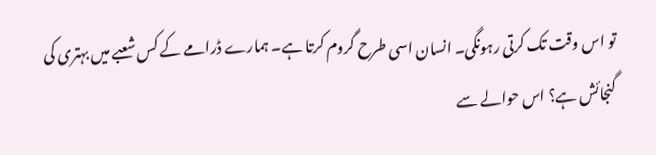تو اس وقت تک کرتی رہونگی۔ انسان اسی طرح گروم کرتا ہے۔ ہمارے ڈرامے کے کس شعبے میں بہتری کی گنجائش ہے؟ اس حوالے سے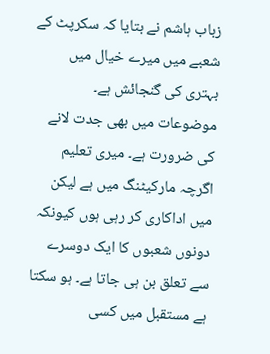زباب ہاشم نے بتایا کہ سکرپٹ کے شعبے میں میرے خیال میں بہتری کی گنجائش ہے۔ موضوعات میں بھی جدت لانے کی ضرورت ہے۔ میری تعلیم اگرچہ مارکیٹنگ میں ہے لیکن میں اداکاری کر رہی ہوں کیونکہ دونوں شعبوں کا ایک دوسرے سے تعلق بن ہی جاتا ہے۔ ہو سکتا ہے مستقبل میں کسی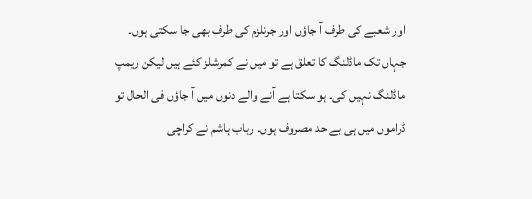اور شعبے کی طرف آ جاؤں اور جرنلزم کی طرف بھی جا سکتی ہوں۔ جہاں تک ماڈلنگ کا تعلق ہے تو میں نے کمرشلز کئے ہیں لیکن ریمپ ماڈلنگ نہیں کی۔ ہو سکتا ہے آنے والے دنوں میں آ جاؤں فی الحال تو ڈراموں میں ہی بے حد مصروف ہوں۔ رباب ہاشم نے کراچی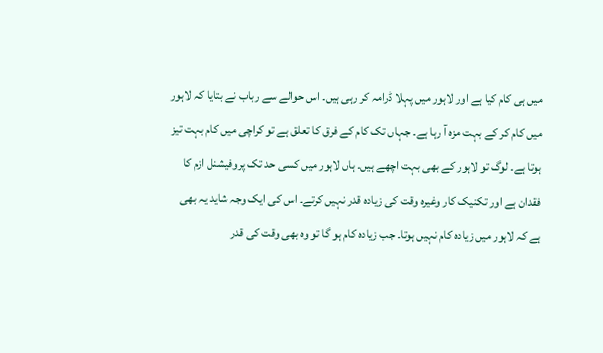میں ہی کام کیا ہے اور لاہور میں پہلا ڈرامہ کر رہی ہیں۔ اس حوالے سے رباب نے بتایا کہ لاہور میں کام کر کے بہت مزہ آ رہا ہے۔ جہاں تک کام کے فرق کا تعلق ہے تو کراچی میں کام بہت تیز ہوتا ہے۔ لوگ تو لاہور کے بھی بہت اچھے ہیں۔ ہاں لاہور میں کسی حد تک پروفیشنل ازم کا فقدان ہے اور تکنیک کار وغیرہ وقت کی زیادہ قدر نہیں کرتے۔ اس کی ایک وجہ شاید یہ بھی ہے کہ لاہور میں زیادہ کام نہیں ہوتا۔ جب زیادہ کام ہو گا تو وہ بھی وقت کی قدر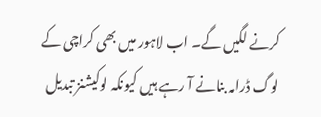کرنے لگیں گے۔ اب لاہور میں بھی کراچی کے لوگ ڈرامہ بنانے آ رہے ہیں کیونکہ لوکیشنز تبدیل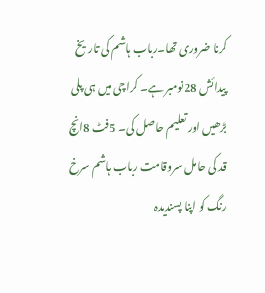کرنا ضروری تھا۔رباب ہاشم کی تاریخ پیدائش 28نومبر ہے۔ کراچی میں ہی پلی بڑھیں اور تعلیم حاصل کی۔ 5فٹ 8انچ قد کی حامل سروقامت رباب ہاشم سرخ رنگ کو اپنا پسندیدہ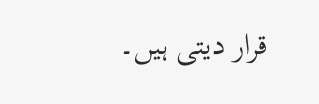قرار دیتی ہیں۔